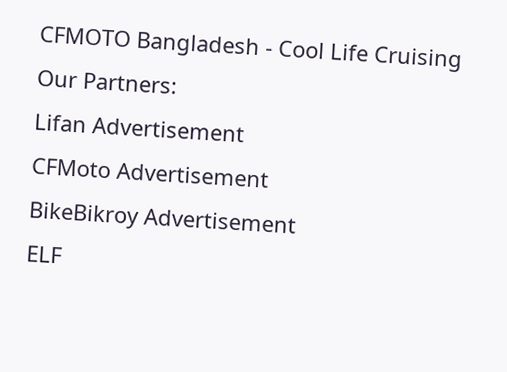CFMOTO Bangladesh - Cool Life Cruising
Our Partners:
Lifan Advertisement
CFMoto Advertisement
BikeBikroy Advertisement
ELF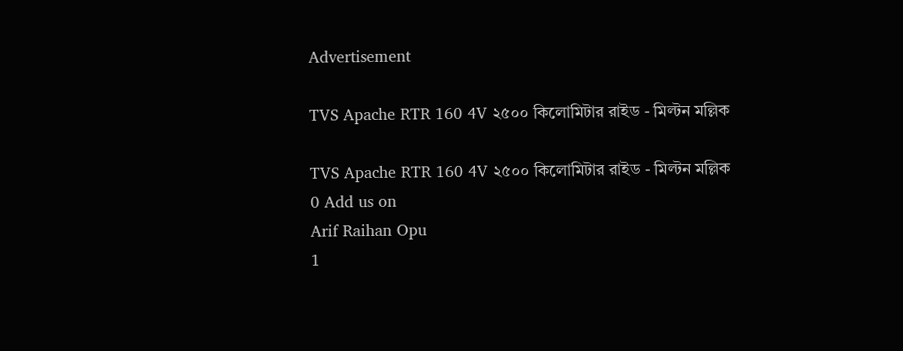Advertisement

TVS Apache RTR 160 4V ২৫০০ কিলোমিটার রাইড - মিল্টন মল্লিক

TVS Apache RTR 160 4V ২৫০০ কিলোমিটার রাইড - মিল্টন মল্লিক
0 Add us on
Arif Raihan Opu
1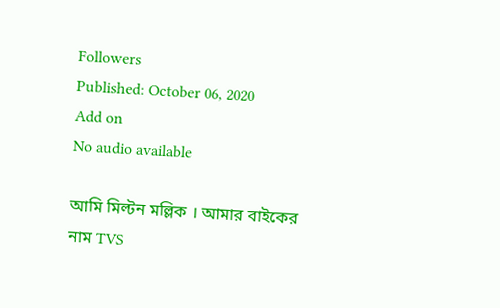Followers
Published: October 06, 2020
Add on
No audio available

আমি মিল্টন মল্লিক । আমার বাইকের নাম TVS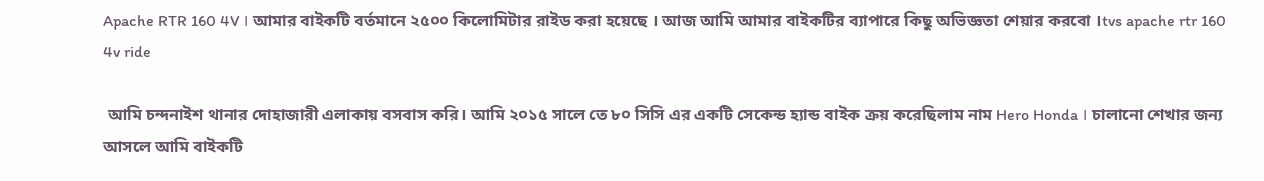Apache RTR 160 4V । আমার বাইকটি বর্তমানে ২৫০০ কিলোমিটার রাইড করা হয়েছে । আজ আমি আমার বাইকটির ব্যাপারে কিছু অভিজ্ঞতা শেয়ার করবো ।tvs apache rtr 160 4v ride

 আমি চন্দনাইশ থানার দোহাজারী এলাকায় বসবাস করি। আমি ২০১৫ সালে তে ৮০ সিসি এর একটি সেকেন্ড হ্যান্ড বাইক ক্রয় করেছিলাম নাম Hero Honda । চালানো শেখার জন্য আসলে আমি বাইকটি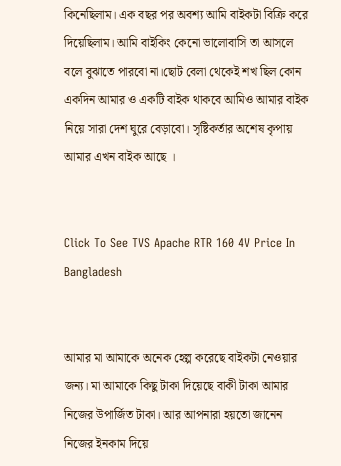কিনেছিলাম। এক বছর পর অবশ্য আমি বাইকটা বিক্রি করে দিয়েছিলাম। আমি বাইকিং কেনো ভালোবাসি তা আসলে বলে বুঝাতে পারবো না।ছোট বেলা থেকেই শখ ছিল কোন একদিন আমার ও একটি বাইক থাকবে আমিও আমার বাইক নিয়ে সারা দেশ ঘুরে বেড়াবো। সৃষ্টিকর্তার অশেষ কৃপায় আমার এখন বাইক আছে ।


Click To See TVS Apache RTR 160 4V Price In Bangladesh


আমার মা আমাকে অনেক হেল্প করেছে বাইকটা নেওয়ার জন্য। মা আমাকে কিছু টাকা দিয়েছে বাকী টাকা আমার নিজের উপার্জিত টাকা। আর আপনারা হয়তো জানেন নিজের ইনকাম দিয়ে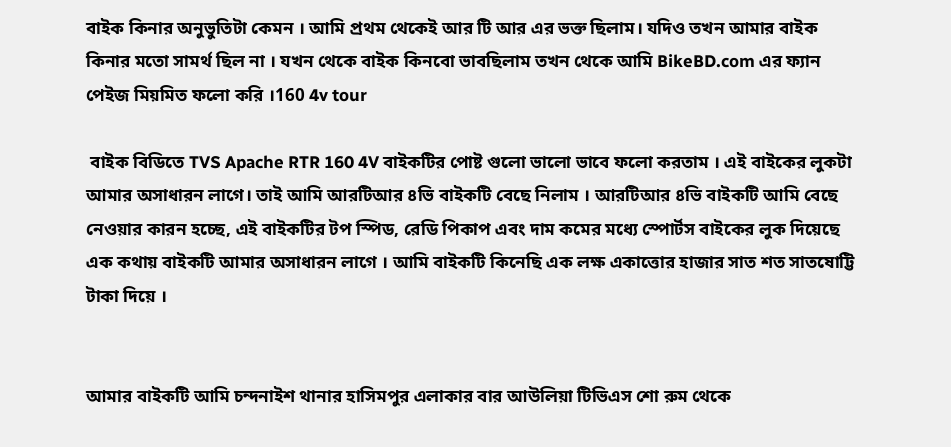বাইক কিনার অনুভুতিটা কেমন । আমি প্রথম থেকেই আর টি আর এর ভক্ত ছিলাম। যদিও তখন আমার বাইক কিনার মতো সামর্থ ছিল না । যখন থেকে বাইক কিনবো ভাবছিলাম তখন থেকে আমি BikeBD.com এর ফ্যান পেইজ মিয়মিত ফলো করি ।160 4v tour

 বাইক বিডিতে TVS Apache RTR 160 4V বাইকটির পোষ্ট গুলো ভালো ভাবে ফলো করতাম । এই বাইকের লুকটা আমার অসাধারন লাগে। তাই আমি আরটিআর ৪ভি বাইকটি বেছে নিলাম । আরটিআর ৪ভি বাইকটি আমি বেছে নেওয়ার কারন হচ্ছে, এই বাইকটির টপ স্পিড, রেডি পিকাপ এবং দাম কমের মধ্যে স্পোর্টস বাইকের লুক দিয়েছে এক কথায় বাইকটি আমার অসাধারন লাগে । আমি বাইকটি কিনেছি এক লক্ষ একাত্তোর হাজার সাত শত সাতষোট্টি টাকা দিয়ে ।


আমার বাইকটি আমি চন্দনাইশ থানার হাসিমপুর এলাকার বার আউলিয়া টিভিএস শো রুম থেকে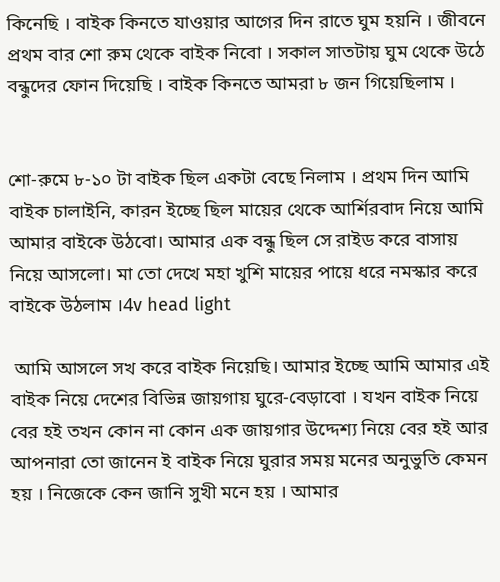কিনেছি । বাইক কিনতে যাওয়ার আগের দিন রাতে ঘুম হয়নি । জীবনে প্রথম বার শো রুম থেকে বাইক নিবো । সকাল সাতটায় ঘুম থেকে উঠে বন্ধুদের ফোন দিয়েছি । বাইক কিনতে আমরা ৮ জন গিয়েছিলাম ।


শো-রুমে ৮-১০ টা বাইক ছিল একটা বেছে নিলাম । প্রথম দিন আমি বাইক চালাইনি, কারন ইচ্ছে ছিল মায়ের থেকে আর্শিরবাদ নিয়ে আমি আমার বাইকে উঠবো। আমার এক বন্ধু ছিল সে রাইড করে বাসায় নিয়ে আসলো। মা তো দেখে মহা খুশি মায়ের পায়ে ধরে নমস্কার করে বাইকে উঠলাম ।4v head light

 আমি আসলে সখ করে বাইক নিয়েছি। আমার ইচ্ছে আমি আমার এই বাইক নিয়ে দেশের বিভিন্ন জায়গায় ঘুরে-বেড়াবো । যখন বাইক নিয়ে বের হই তখন কোন না কোন এক জায়গার উদ্দেশ্য নিয়ে বের হই আর আপনারা তো জানেন ই বাইক নিয়ে ঘুরার সময় মনের অনুভুতি কেমন হয় । নিজেকে কেন জানি সুখী মনে হয় । আমার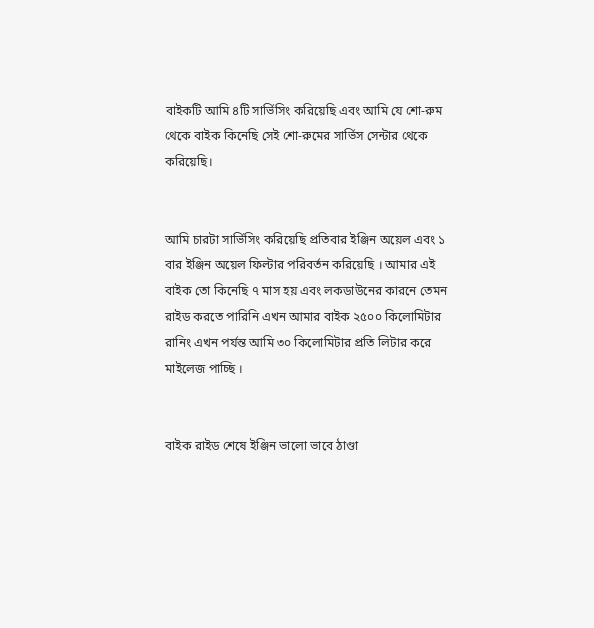বাইকটি আমি ৪টি সার্ভিসিং করিয়েছি এবং আমি যে শো-রুম থেকে বাইক কিনেছি সেই শো-রুমের সার্ভিস সেন্টার থেকে করিয়েছি।


আমি চারটা সার্ভিসিং করিয়েছি প্রতিবার ইঞ্জিন অয়েল এবং ১ বার ইঞ্জিন অয়েল ফিল্টার পরিবর্তন করিয়েছি । আমার এই বাইক তো কিনেছি ৭ মাস হয় এবং লকডাউনের কারনে তেমন রাইড করতে পারিনি এখন আমার বাইক ২৫০০ কিলোমিটার রানিং এখন পর্যন্ত আমি ৩০ কিলোমিটার প্রতি লিটার করে মাইলেজ পাচ্ছি ।


বাইক রাইড শেষে ইঞ্জিন ভালো ভাবে ঠাণ্ডা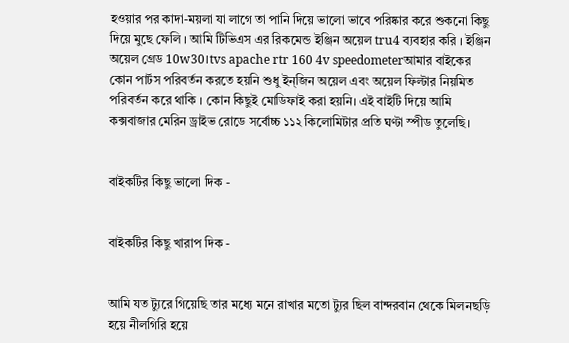হওয়ার পর কাদা-ময়লা যা লাগে তা পানি দিয়ে ভালো ভাবে পরিষ্কার করে শুকনো কিছু দিয়ে মুছে ফেলি । আমি টিভিএস এর রিকমেন্ড ইঞ্জিন অয়েল tru4 ব্যবহার করি । ইঞ্জিন অয়েল গ্রেড 10w30।tvs apache rtr 160 4v speedometerআমার বাইকের কোন পার্টস পরিবর্তন করতে হয়নি শুধু ইন্জিন অয়েল এবং অয়েল ফিল্টার নিয়মিত পরিবর্তন করে থাকি । কোন কিছুই মোডিফাই করা হয়নি। এই বাইটি দিয়ে আমি কক্সবাজার মেরিন ড্রাইভ রোডে সর্বোচ্চ ১১২ কিলোমিটার প্রতি ঘণ্টা স্পীড তুলেছি।


বাইকটির কিছু ভালো দিক -


বাইকটির কিছু খারাপ দিক -


আমি যত ট্যুরে গিয়েছি তার মধ্যে মনে রাখার মতো ট্যুর ছিল বান্দরবান থেকে মিলনছড়ি হয়ে নীলগিরি হয়ে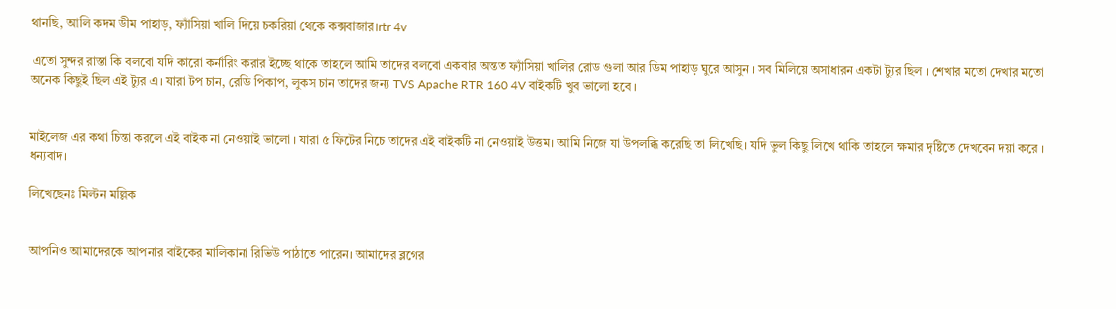থানছি, আলি কদম ডীম পাহাড়, ফ্যাঁসিয়া খালি দিয়ে চকরিয়া থেকে কক্সবাজার।rtr 4v

 এতো সুন্দর রাস্তা কি বলবো যদি কারো কর্নারিং করার ইচ্ছে থাকে তাহলে আমি তাদের বলবো একবার অন্তত ফ্যাঁসিয়া খালির রোড গুলা আর ডিম পাহাড় ঘুরে আসুন । সব মিলিয়ে অসাধারন একটা ট্যুর ছিল । শেখার মতো দেখার মতো অনেক কিছুই ছিল এই ট্যুর এ। যারা টপ চান, রেডি পিকাপ, লুকস চান তাদের জন্য TVS Apache RTR 160 4V বাইকটি খুব ভালো হবে ।


মাইলেজ এর কথা চিন্তা করলে এই বাইক না নেওয়াই ভালো । যারা ৫ ফিটের নিচে তাদের এই বাইকটি না নেওয়াই উত্তম। আমি নিজে যা উপলব্ধি করেছি তা লিখেছি। যদি ভুল কিছু লিখে থাকি তাহলে ক্ষমার দৃষ্টিতে দেখবেন দয়া করে । ধন্যবাদ।

লিখেছেনঃ মিল্টন মল্লিক


আপনিও আমাদেরকে আপনার বাইকের মালিকানা রিভিউ পাঠাতে পারেন। আমাদের ব্লগের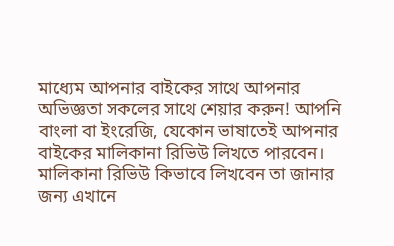মাধ্যেম আপনার বাইকের সাথে আপনার অভিজ্ঞতা সকলের সাথে শেয়ার করুন! আপনি বাংলা বা ইংরেজি, যেকোন ভাষাতেই আপনার বাইকের মালিকানা রিভিউ লিখতে পারবেন। মালিকানা রিভিউ কিভাবে লিখবেন তা জানার জন্য এখানে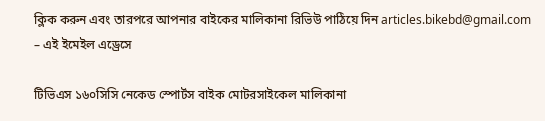ক্লিক করুন এবং তারপরে আপনার বাইকের মালিকানা রিভিউ পাঠিয়ে দিন articles.bikebd@gmail.com – এই ইমেইল এড্রেসে

টিভিএস ১৬০সিসি নেকেড স্পোর্টস বাইক মোটরসাইকেল মালিকানা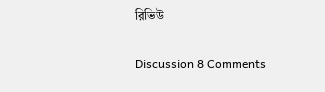রিভিউ

Discussion 8 Comments